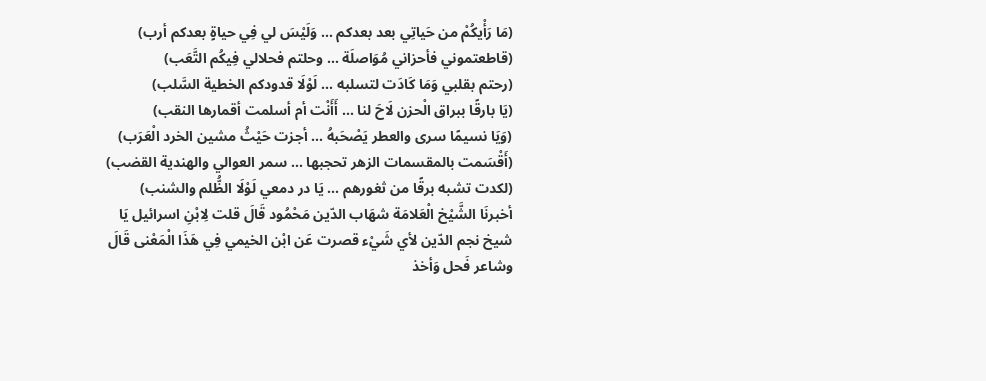(مَا رَأْيكُمْ من حَياتِي بعد بعدكم ... وَلَيْسَ لي فِي حياةٍ بعدكم أرب)
(قاطعتموني فأحزاني مُوَاصلَة ... وحلتم فحلالي فِيكُم التَّعَب)
(رحتم بقلبي وَمَا كَادَت لتسلبه ... لَوْلَا قدودكم الخطية السَّلب)
(يَا بارقًا ببراق الْحزن لَاحَ لنا ... أَأَنْت أم أسلمت أقمارها النقب)
(وَيَا نسيمًا سرى والعطر يَصْحَبهُ ... أجزت حَيْثُ مشين الخرد الْعَرَب)
(أَقْسَمت بالمقسمات الزهر تحجبها ... سمر العوالي والهندية القضب)
(لكدت تشبه برقًا من ثغورهم ... يَا در دمعي لَوْلَا الظُّلم والشنب)
أخبرنَا الشَّيْخ الْعَلامَة شهَاب الدّين مَحْمُود قَالَ قلت لِابْنِ اسرائيل يَا شيخ نجم الدّين لأي شَيْء قصرت عَن ابْن الخيمي فِي هَذَا الْمَعْنى قَالَ وشاعر فَحل وَأخذ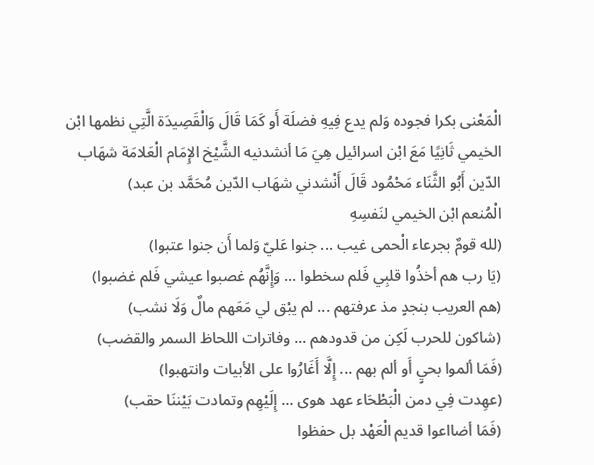الْمَعْنى بكرا فجوده وَلم يدع فِيهِ فضلَة أَو كَمَا قَالَ وَالْقَصِيدَة الَّتِي نظمها ابْن الخيمي ثَانِيًا مَعَ ابْن اسرائيل هِيَ مَا أنشدنيه الشَّيْخ الإِمَام الْعَلامَة شهَاب الدّين أَبُو الثَّنَاء مَحْمُود قَالَ أَنْشدني شهَاب الدّين مُحَمَّد بن عبد)
الْمُنعم ابْن الخيمي لنَفسِهِ
(لله قومٌ بجرعاء الْحمى غيب ... جنوا عَليّ وَلما أَن جنوا عتبوا)
(يَا رب هم أخذُوا قلبِي فَلم سخطوا ... وَإِنَّهُم غصبوا عيشي فَلم غضبوا)
(هم العريب بنجدٍ مذ عرفتهم ... لم يبْق لي مَعَهم مالٌ وَلَا نشب)
(شاكون للحرب لَكِن من قدودهم ... وفاترات اللحاظ السمر والقضب)
(فَمَا ألموا بحيٍ أَو ألم بهم ... إِلَّا أَغَارُوا على الأبيات وانتهبوا)
(عهِدت فِي دمن الْبَطْحَاء عهد هوى ... إِلَيْهِم وتمادت بَيْننَا حقب)
(فَمَا أضااعوا قديم الْعَهْد بل حفظوا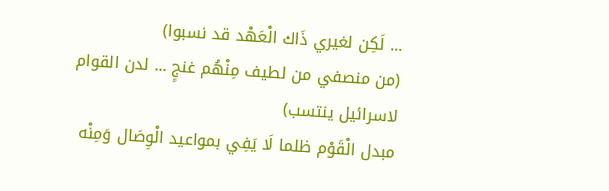... لَكِن لغيري ذَاك الْعَهْد قد نسبوا)
(من منصفي من لطيف مِنْهُم غنجٍ ... لدن القوام لاسرائيل ينتسب)
مبدل الْقَوْم ظلما لَا يَفِي بمواعيد الْوِصَال وَمِنْه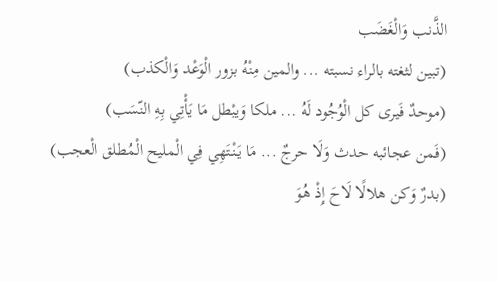الذَّنب وَالْغَضَب
(تبين لثغته بالراء نسبته ... والمين مِنْهُ بزور الْوَعْد وَالْكذب)
(موحدٌ فَيرى كل الْوُجُود لَهُ ... ملكا وَيبْطل مَا يَأْتِي بِهِ النّسَب)
(فَمن عجائبه حدث وَلَا حرجٌ ... مَا يَنْتَهِي فِي الْمليح الْمُطلق الْعجب)
(بدرٌ وَكن هلالًا لَاحَ إِذْ هُوَ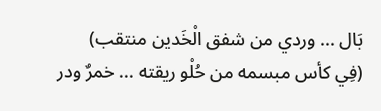بَال ... وردي من شفق الْخَدين منتقب)
(فِي كأس مبسمه من حُلْو ريقته ... خمرٌ ودر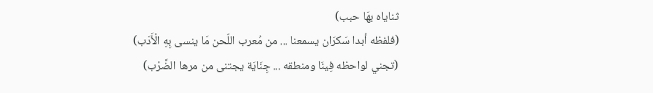ثناياه بهَا حبب)
(فلفظه أبدا سَكرَان يسمعنا ... من مُعرب اللّحن مَا ينسى بِهِ الْأَدَب)
(تجني لواحظه فِينَا ومنطقه ... جِنَايَة يجتنى من مرها الضَّرْب)